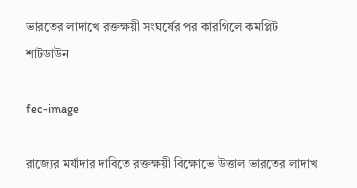ভারতের লাদাখে রক্তক্ষয়ী সংঘর্ষের পর কারগিলে কমপ্লিট শাটডাউন

fec-image

রাজ্যের মর্যাদার দাবিতে রক্তক্ষয়ী বিক্ষোভে উত্তাল ভারতের লাদাখ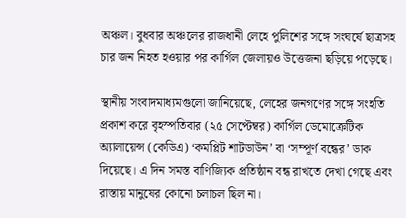অঞ্চল। বুধবার অঞ্চলের রাজধানী লেহে পুলিশের সঙ্গে সংঘর্ষে ছাত্রসহ চার জন নিহত হওয়ার পর কার্গিল জেলায়ও উত্তেজনা ছড়িয়ে পড়েছে।

স্থানীয় সংবাদমাধ্যমগুলো জানিয়েছে, লেহের জনগণের সঙ্গে সংহতি প্রকাশ করে বৃহস্পতিবার (২৫ সেপ্টেম্বর) কার্গিল ডেমোক্রেটিক অ্যালায়েন্স (কেডিএ) ‘কমপ্লিট শাটডাউন’ বা ‘সম্পূর্ণ বন্ধের’ ডাক দিয়েছে। এ দিন সমস্ত বাণিজ্যিক প্রতিষ্ঠান বন্ধ রাখতে দেখা গেছে এবং রাস্তায় মানুষের কোনো চলাচল ছিল না।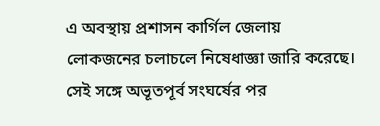এ অবস্থায় প্রশাসন কার্গিল জেলায় লোকজনের চলাচলে নিষেধাজ্ঞা জারি করেছে। সেই সঙ্গে অভূতপূর্ব সংঘর্ষের পর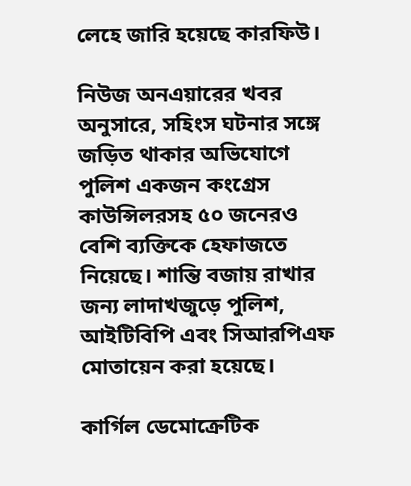লেহে জারি হয়েছে কারফিউ।

নিউজ অনএয়ারের খবর অনুসারে, সহিংস ঘটনার সঙ্গে জড়িত থাকার অভিযোগে পুলিশ একজন কংগ্রেস কাউন্সিলরসহ ৫০ জনেরও বেশি ব্যক্তিকে হেফাজতে নিয়েছে। শান্তি বজায় রাখার জন্য লাদাখজুড়ে পুলিশ, আইটিবিপি এবং সিআরপিএফ মোতায়েন করা হয়েছে।

কার্গিল ডেমোক্রেটিক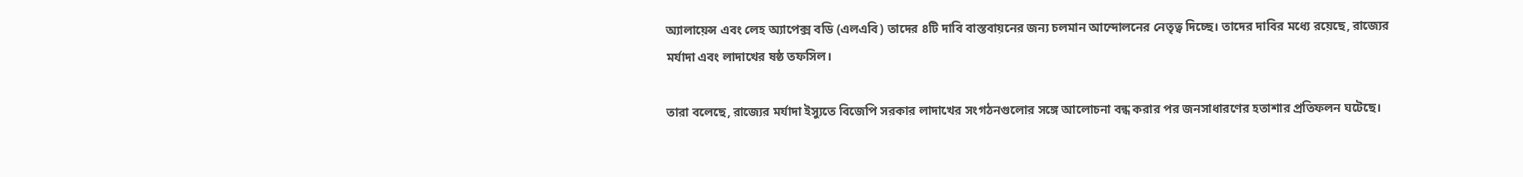অ্যালায়েন্স এবং লেহ অ্যাপেক্স বডি (এলএবি) তাদের ৪টি দাবি বাস্তবায়নের জন্য চলমান আন্দোলনের নেতৃত্ব দিচ্ছে। তাদের দাবির মধ্যে রয়েছে, রাজ্যের মর্যাদা এবং লাদাখের ষষ্ঠ তফসিল।

তারা বলেছে, রাজ্যের মর্যাদা ইস্যুতে বিজেপি সরকার লাদাখের সংগঠনগুলোর সঙ্গে আলোচনা বন্ধ করার পর জনসাধারণের হতাশার প্রতিফলন ঘটেছে।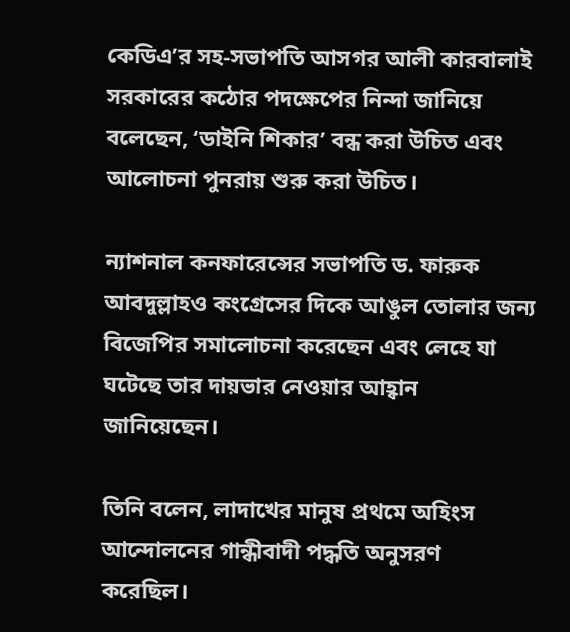কেডিএ’র সহ-সভাপতি আসগর আলী কারবালাই সরকারের কঠোর পদক্ষেপের নিন্দা জানিয়ে বলেছেন, ‘ডাইনি শিকার’ বন্ধ করা উচিত এবং আলোচনা পুনরায় শুরু করা উচিত।

ন্যাশনাল কনফারেন্সের সভাপতি ড. ফারুক আবদুল্লাহও কংগ্রেসের দিকে আঙুল তোলার জন্য বিজেপির সমালোচনা করেছেন এবং লেহে যা ঘটেছে তার দায়ভার নেওয়ার আহ্বান জানিয়েছেন।

তিনি বলেন, লাদাখের মানুষ প্রথমে অহিংস আন্দোলনের গান্ধীবাদী পদ্ধতি অনুসরণ করেছিল।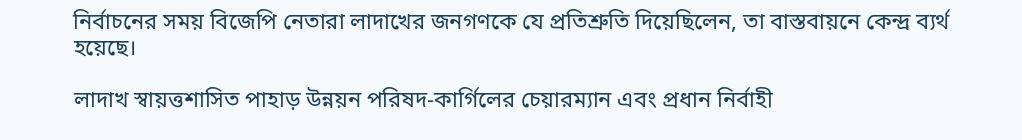নির্বাচনের সময় বিজেপি নেতারা লাদাখের জনগণকে যে প্রতিশ্রুতি দিয়েছিলেন, তা বাস্তবায়নে কেন্দ্র ব্যর্থ হয়েছে।

লাদাখ স্বায়ত্তশাসিত পাহাড় উন্নয়ন পরিষদ-কার্গিলের চেয়ারম্যান এবং প্রধান নির্বাহী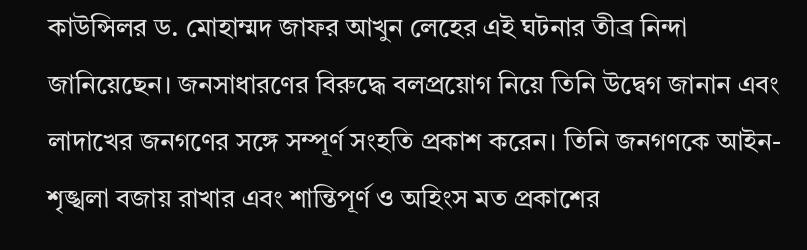কাউন্সিলর ড. মোহাম্মদ জাফর আখুন লেহের এই ঘটনার তীব্র নিন্দা জানিয়েছেন। জনসাধারণের বিরুদ্ধে বলপ্রয়োগ নিয়ে তিনি উদ্বেগ জানান এবং লাদাখের জনগণের সঙ্গে সম্পূর্ণ সংহতি প্রকাশ করেন। তিনি জনগণকে আইন-শৃঙ্খলা বজায় রাখার এবং শান্তিপূর্ণ ও অহিংস মত প্রকাশের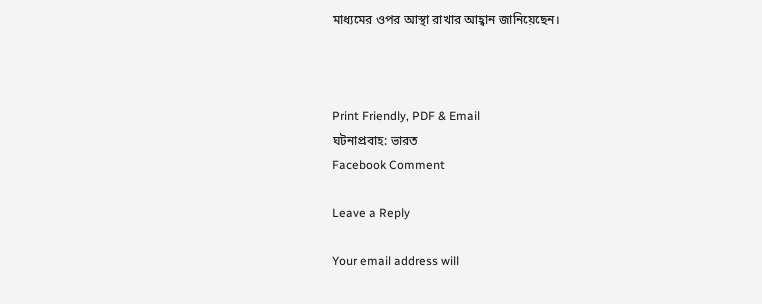মাধ্যমের ওপর আস্থা রাখার আহ্বান জানিয়েছেন।



Print Friendly, PDF & Email
ঘটনাপ্রবাহ: ভারত
Facebook Comment

Leave a Reply

Your email address will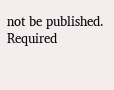not be published. Required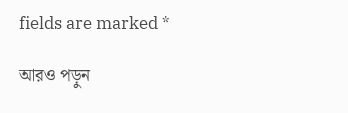fields are marked *

আরও পড়ুন